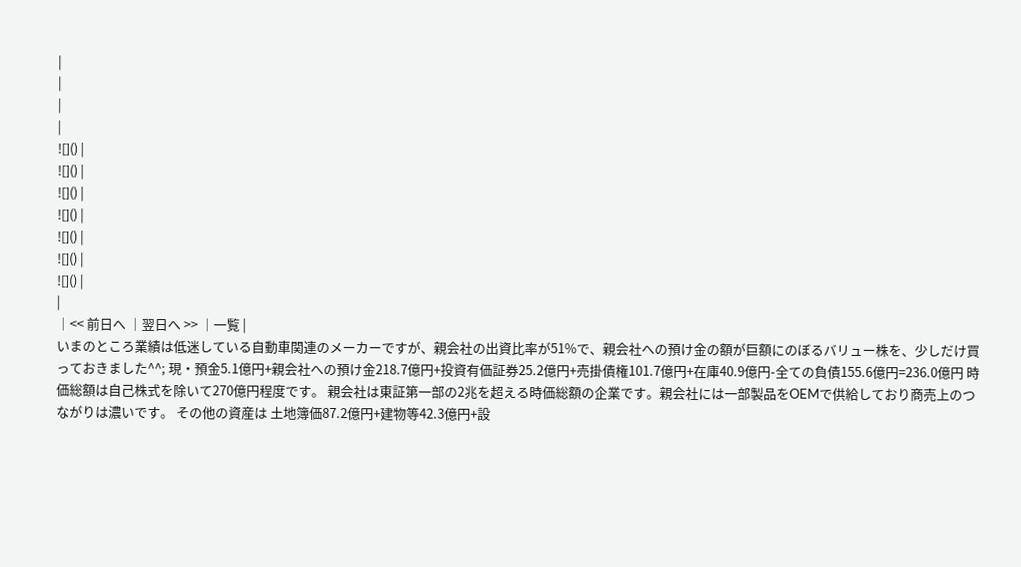|
|
|
|
![]() |
![]() |
![]() |
![]() |
![]() |
![]() |
![]() |
|
│<< 前日へ │翌日へ >> │一覧 |
いまのところ業績は低迷している自動車関連のメーカーですが、親会社の出資比率が51%で、親会社への預け金の額が巨額にのぼるバリュー株を、少しだけ買っておきました^^; 現・預金5.1億円+親会社への預け金218.7億円+投資有価証券25.2億円+売掛債権101.7億円+在庫40.9億円-全ての負債155.6億円=236.0億円 時価総額は自己株式を除いて270億円程度です。 親会社は東証第一部の2兆を超える時価総額の企業です。親会社には一部製品をOEMで供給しており商売上のつながりは濃いです。 その他の資産は 土地簿価87.2億円+建物等42.3億円+設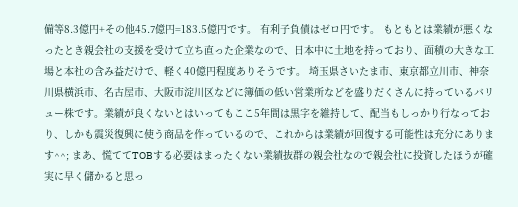備等8.3億円+その他45.7億円=183.5億円です。 有利子負債はゼロ円です。 もともとは業績が悪くなったとき親会社の支援を受けて立ち直った企業なので、日本中に土地を持っており、面積の大きな工場と本社の含み益だけで、軽く40億円程度ありそうです。 埼玉県さいたま市、東京都立川市、神奈川県横浜市、名古屋市、大阪市淀川区などに簿価の低い営業所などを盛りだくさんに持っているバリュー株です。業績が良くないとはいってもここ5年間は黒字を維持して、配当もしっかり行なっており、しかも震災復興に使う商品を作っているので、これからは業績が回復する可能性は充分にあります^^; まあ、慌ててTOBする必要はまったくない業績抜群の親会社なので親会社に投資したほうが確実に早く儲かると思っ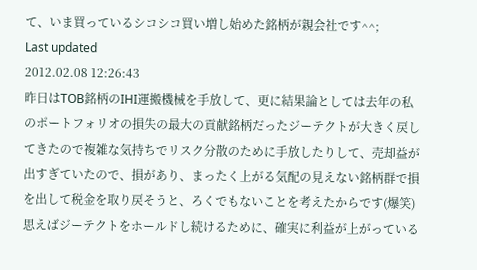て、いま買っているシコシコ買い増し始めた銘柄が親会社です^^;
Last updated
2012.02.08 12:26:43
昨日はTOB銘柄のIHI運搬機械を手放して、更に結果論としては去年の私のポートフォリオの損失の最大の貢献銘柄だったジーテクトが大きく戻してきたので複雑な気持ちでリスク分散のために手放したりして、売却益が出すぎていたので、損があり、まったく上がる気配の見えない銘柄群で損を出して税金を取り戻そうと、ろくでもないことを考えたからです(爆笑) 思えばジーテクトをホールドし続けるために、確実に利益が上がっている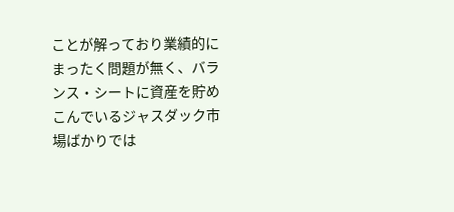ことが解っており業績的にまったく問題が無く、バランス・シートに資産を貯めこんでいるジャスダック市場ばかりでは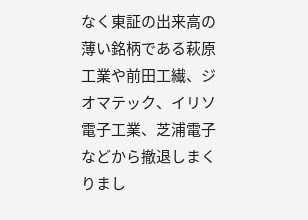なく東証の出来高の薄い銘柄である萩原工業や前田工繊、ジオマテック、イリソ電子工業、芝浦電子などから撤退しまくりまし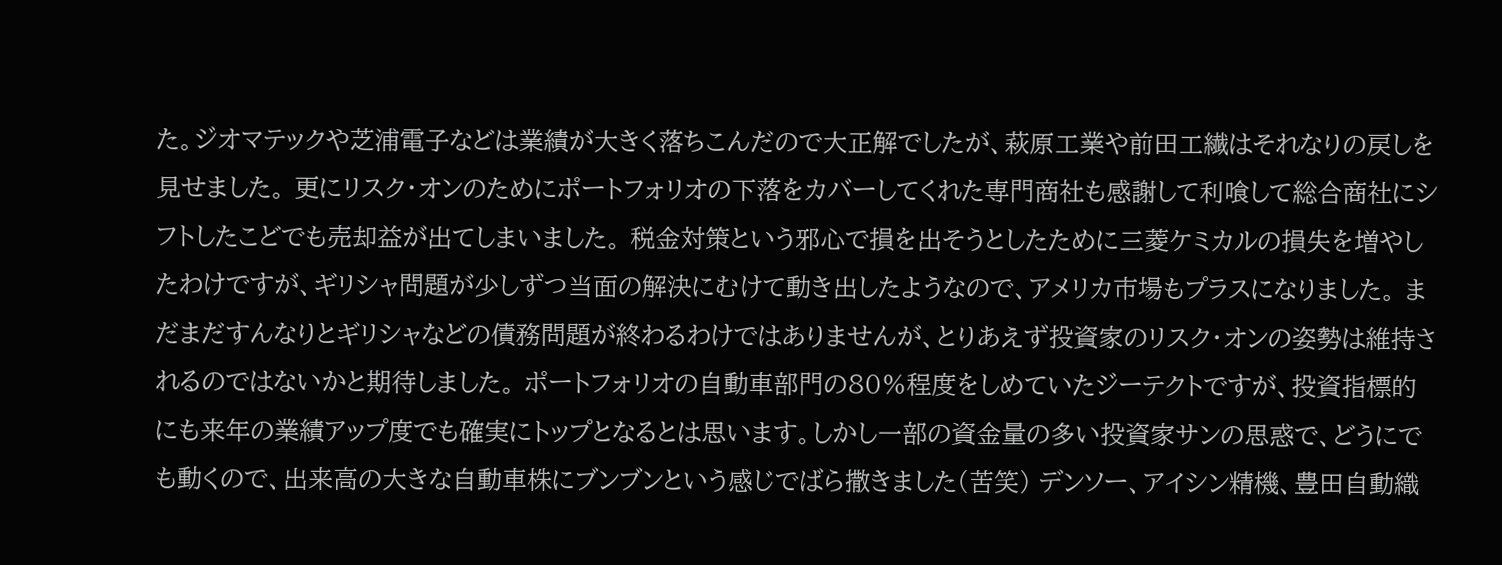た。ジオマテックや芝浦電子などは業績が大きく落ちこんだので大正解でしたが、萩原工業や前田工繊はそれなりの戻しを見せました。 更にリスク・オンのためにポートフォリオの下落をカバーしてくれた専門商社も感謝して利喰して総合商社にシフトしたこどでも売却益が出てしまいました。 税金対策という邪心で損を出そうとしたために三菱ケミカルの損失を増やしたわけですが、ギリシャ問題が少しずつ当面の解決にむけて動き出したようなので、アメリカ市場もプラスになりました。 まだまだすんなりとギリシャなどの債務問題が終わるわけではありませんが、とりあえず投資家のリスク・オンの姿勢は維持されるのではないかと期待しました。 ポートフォリオの自動車部門の80%程度をしめていたジーテクトですが、投資指標的にも来年の業績アップ度でも確実にトップとなるとは思います。しかし一部の資金量の多い投資家サンの思惑で、どうにでも動くので、出来高の大きな自動車株にブンブンという感じでばら撒きました(苦笑) デンソー、アイシン精機、豊田自動織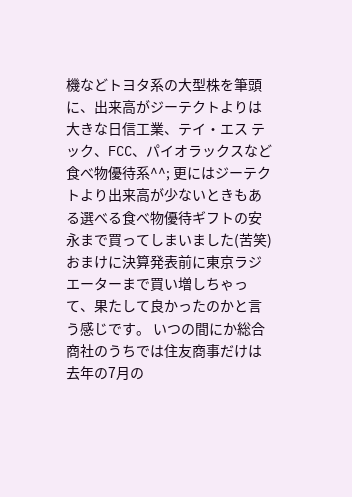機などトヨタ系の大型株を筆頭に、出来高がジーテクトよりは大きな日信工業、テイ・エス テック、FCC、パイオラックスなど食べ物優待系^^; 更にはジーテクトより出来高が少ないときもある選べる食べ物優待ギフトの安永まで買ってしまいました(苦笑) おまけに決算発表前に東京ラジエーターまで買い増しちゃって、果たして良かったのかと言う感じです。 いつの間にか総合商社のうちでは住友商事だけは去年の7月の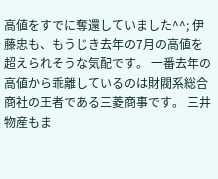高値をすでに奪還していました^^; 伊藤忠も、もうじき去年の7月の高値を超えられそうな気配です。 一番去年の高値から乖離しているのは財閥系総合商社の王者である三菱商事です。 三井物産もま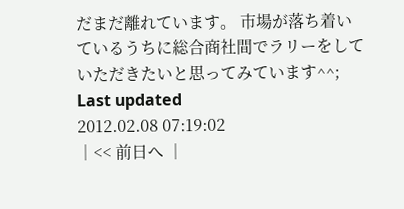だまだ離れています。 市場が落ち着いているうちに総合商社間でラリーをしていただきたいと思ってみています^^;
Last updated
2012.02.08 07:19:02
│<< 前日へ │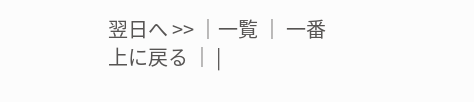翌日へ >> │一覧 │ 一番上に戻る │ |